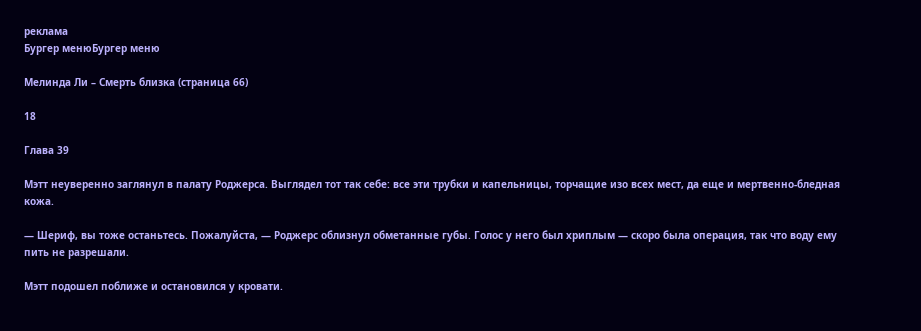реклама
Бургер менюБургер меню

Мелинда Ли – Смерть близка (страница 66)

18

Глава 39

Мэтт неуверенно заглянул в палату Роджерса. Выглядел тот так себе: все эти трубки и капельницы, торчащие изо всех мест, да еще и мертвенно-бледная кожа.

— Шериф, вы тоже останьтесь. Пожалуйста, — Роджерс облизнул обметанные губы. Голос у него был хриплым — скоро была операция, так что воду ему пить не разрешали.

Мэтт подошел поближе и остановился у кровати.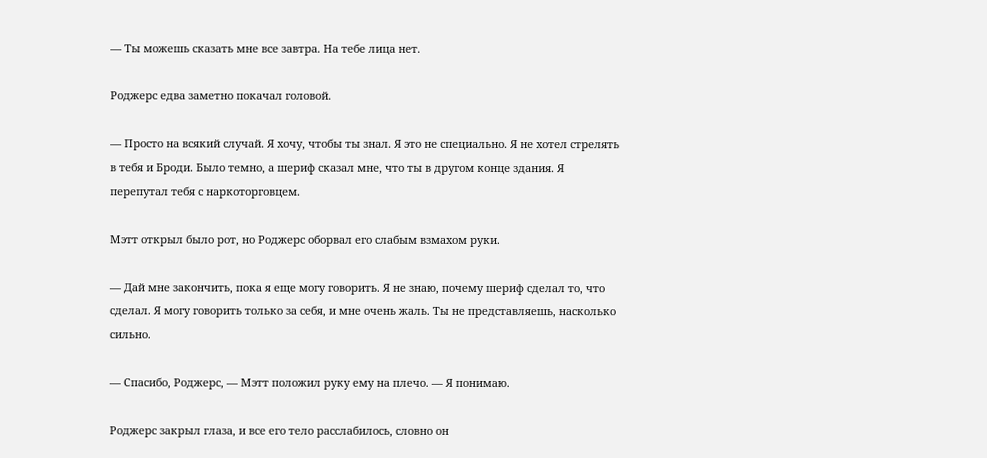— Ты можешь сказать мне все завтра. На тебе лица нет.

Роджерс едва заметно покачал головой.

— Просто на всякий случай. Я хочу, чтобы ты знал. Я это не специально. Я не хотел стрелять в тебя и Броди. Было темно, а шериф сказал мне, что ты в другом конце здания. Я перепутал тебя с наркоторговцем.

Мэтт открыл было рот, но Роджерс оборвал его слабым взмахом руки.

— Дай мне закончить, пока я еще могу говорить. Я не знаю, почему шериф сделал то, что сделал. Я могу говорить только за себя, и мне очень жаль. Ты не представляешь, насколько сильно.

— Спасибо, Роджерс, — Мэтт положил руку ему на плечо. — Я понимаю.

Роджерс закрыл глаза, и все его тело расслабилось, словно он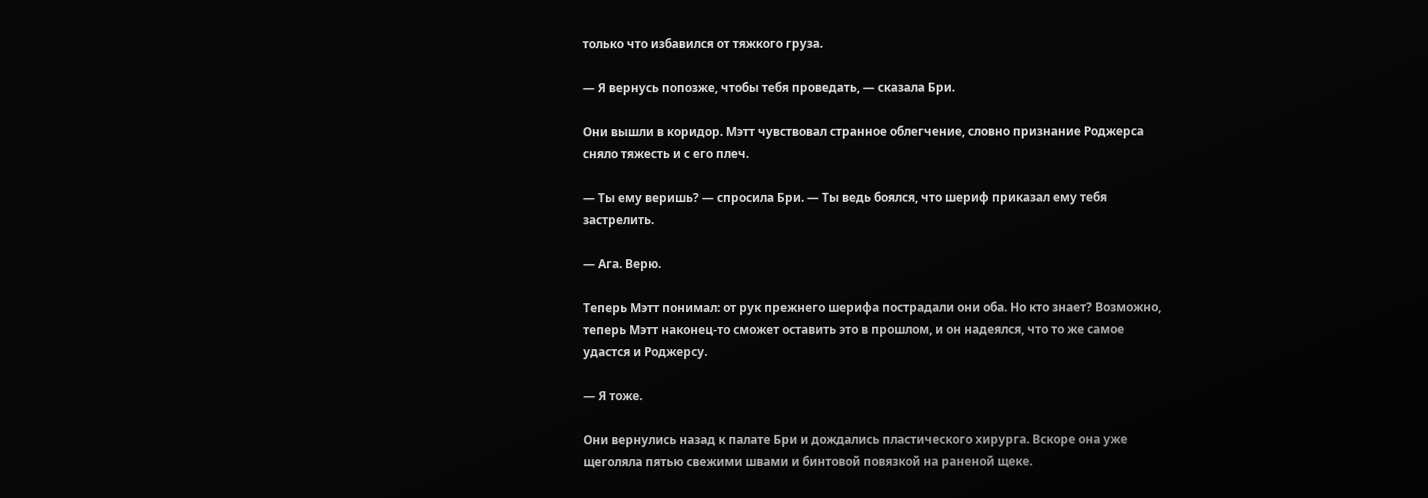только что избавился от тяжкого груза.

— Я вернусь попозже, чтобы тебя проведать, — сказала Бри.

Они вышли в коридор. Мэтт чувствовал странное облегчение, словно признание Роджерса сняло тяжесть и с его плеч.

— Ты ему веришь? — спросила Бри. — Ты ведь боялся, что шериф приказал ему тебя застрелить.

— Ага. Верю.

Теперь Мэтт понимал: от рук прежнего шерифа пострадали они оба. Но кто знает? Возможно, теперь Мэтт наконец-то сможет оставить это в прошлом, и он надеялся, что то же самое удастся и Роджерсу.

— Я тоже.

Они вернулись назад к палате Бри и дождались пластического хирурга. Вскоре она уже щеголяла пятью свежими швами и бинтовой повязкой на раненой щеке.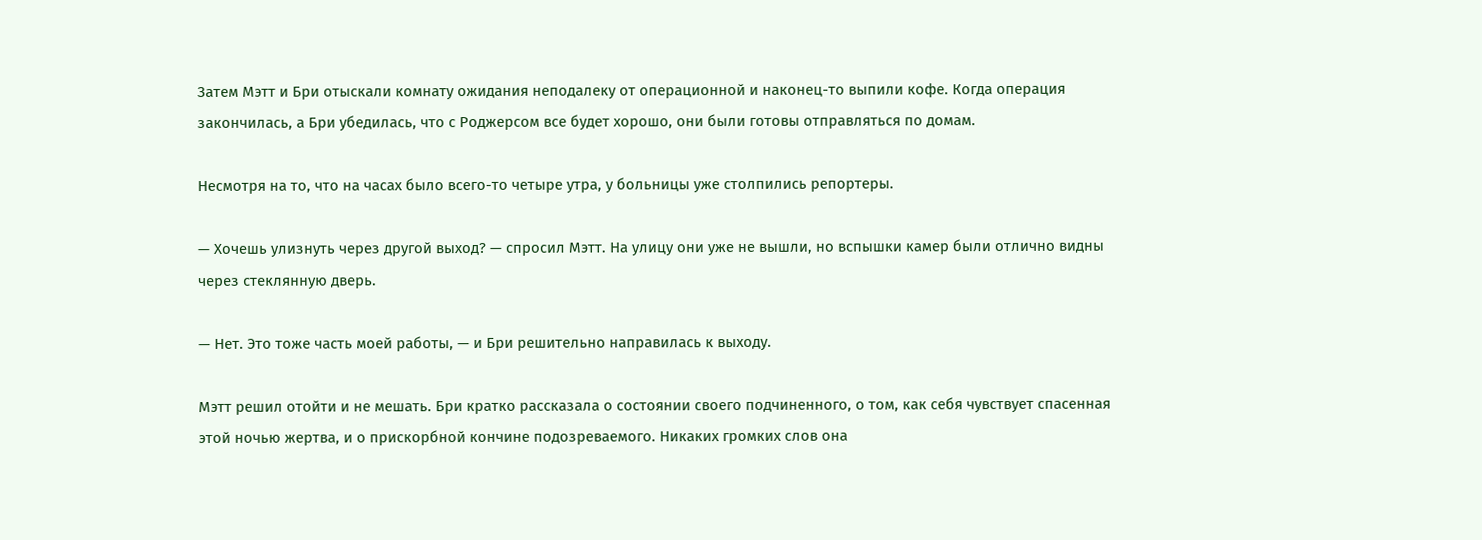Затем Мэтт и Бри отыскали комнату ожидания неподалеку от операционной и наконец-то выпили кофе. Когда операция закончилась, а Бри убедилась, что с Роджерсом все будет хорошо, они были готовы отправляться по домам.

Несмотря на то, что на часах было всего-то четыре утра, у больницы уже столпились репортеры.

— Хочешь улизнуть через другой выход? — спросил Мэтт. На улицу они уже не вышли, но вспышки камер были отлично видны через стеклянную дверь.

— Нет. Это тоже часть моей работы, — и Бри решительно направилась к выходу.

Мэтт решил отойти и не мешать. Бри кратко рассказала о состоянии своего подчиненного, о том, как себя чувствует спасенная этой ночью жертва, и о прискорбной кончине подозреваемого. Никаких громких слов она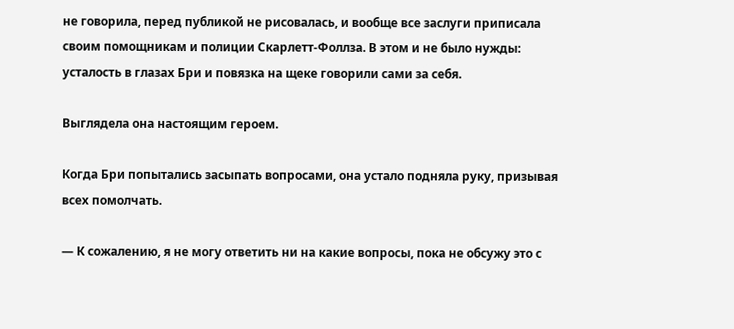не говорила, перед публикой не рисовалась, и вообще все заслуги приписала своим помощникам и полиции Скарлетт-Фоллза. В этом и не было нужды: усталость в глазах Бри и повязка на щеке говорили сами за себя.

Выглядела она настоящим героем.

Когда Бри попытались засыпать вопросами, она устало подняла руку, призывая всех помолчать.

— К сожалению, я не могу ответить ни на какие вопросы, пока не обсужу это с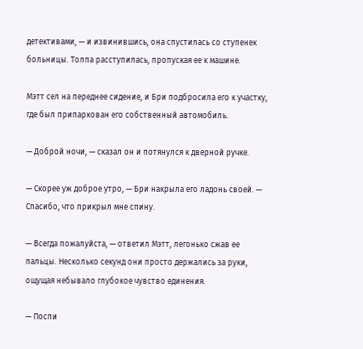детективами, — и извинившись, она спустилась со ступенек больницы. Толпа расступилась, пропуская ее к машине.

Мэтт сел на переднее сидение, и Бри подбросила его к участку, где был припаркован его собственный автомобиль.

— Доброй ночи, — сказал он и потянулся к дверной ручке.

— Скорее уж доброе утро, — Бри накрыла его ладонь своей. — Спасибо, что прикрыл мне спину.

— Всегда пожалуйста, — ответил Мэтт, легонько сжав ее пальцы. Несколько секунд они просто держались за руки, ощущая небывало глубокое чувство единения.

— Поспи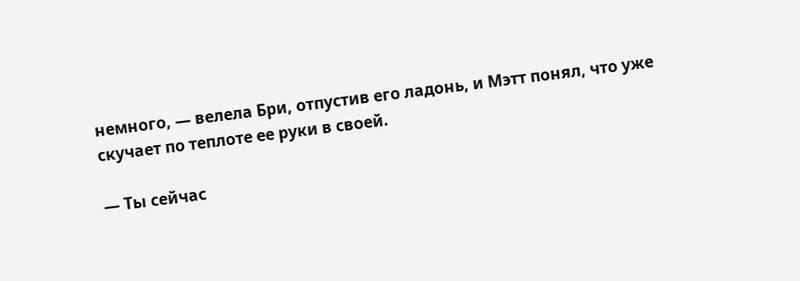немного, — велела Бри, отпустив его ладонь, и Мэтт понял, что уже скучает по теплоте ее руки в своей.

— Ты сейчас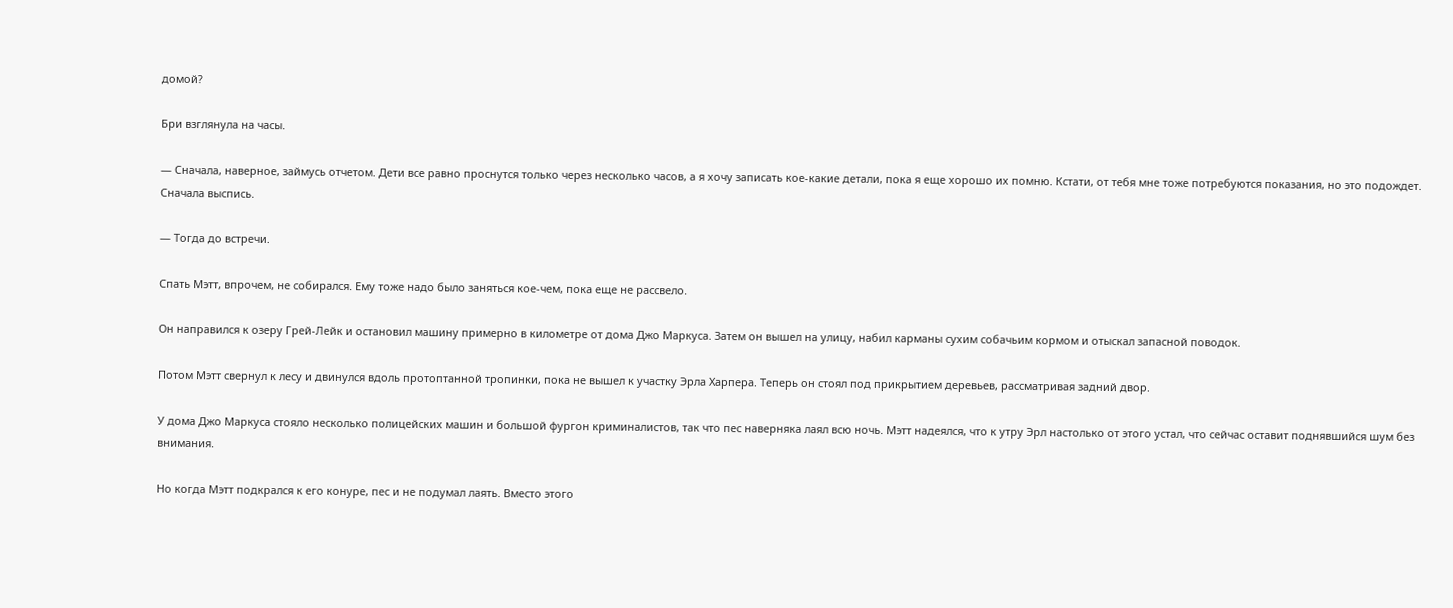домой?

Бри взглянула на часы.

— Сначала, наверное, займусь отчетом. Дети все равно проснутся только через несколько часов, а я хочу записать кое-какие детали, пока я еще хорошо их помню. Кстати, от тебя мне тоже потребуются показания, но это подождет. Сначала выспись.

— Тогда до встречи.

Спать Мэтт, впрочем, не собирался. Ему тоже надо было заняться кое-чем, пока еще не рассвело.

Он направился к озеру Грей-Лейк и остановил машину примерно в километре от дома Джо Маркуса. Затем он вышел на улицу, набил карманы сухим собачьим кормом и отыскал запасной поводок.

Потом Мэтт свернул к лесу и двинулся вдоль протоптанной тропинки, пока не вышел к участку Эрла Харпера. Теперь он стоял под прикрытием деревьев, рассматривая задний двор.

У дома Джо Маркуса стояло несколько полицейских машин и большой фургон криминалистов, так что пес наверняка лаял всю ночь. Мэтт надеялся, что к утру Эрл настолько от этого устал, что сейчас оставит поднявшийся шум без внимания.

Но когда Мэтт подкрался к его конуре, пес и не подумал лаять. Вместо этого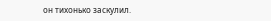он тихонько заскулил.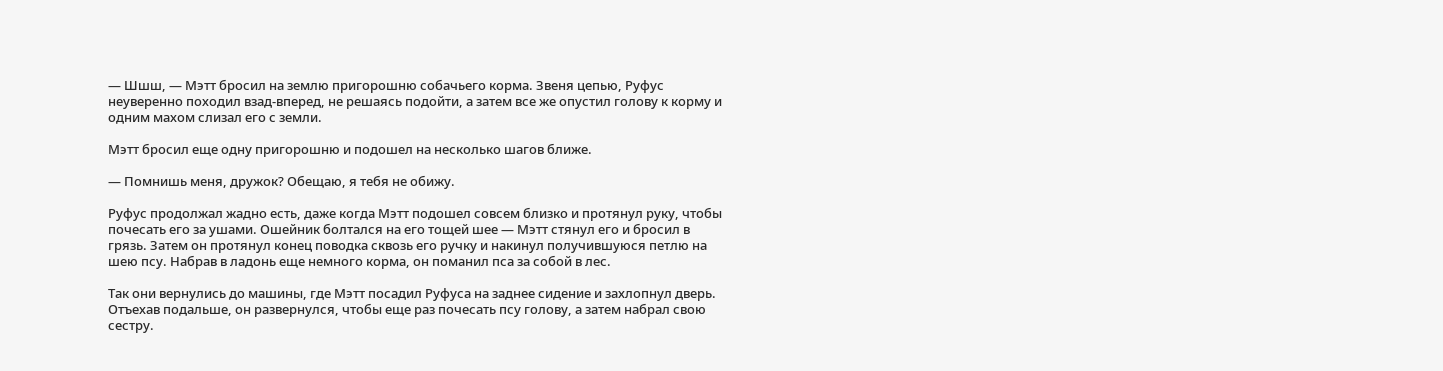— Шшш, — Мэтт бросил на землю пригорошню собачьего корма. Звеня цепью, Руфус неуверенно походил взад-вперед, не решаясь подойти, а затем все же опустил голову к корму и одним махом слизал его с земли.

Мэтт бросил еще одну пригорошню и подошел на несколько шагов ближе.

— Помнишь меня, дружок? Обещаю, я тебя не обижу.

Руфус продолжал жадно есть, даже когда Мэтт подошел совсем близко и протянул руку, чтобы почесать его за ушами. Ошейник болтался на его тощей шее — Мэтт стянул его и бросил в грязь. Затем он протянул конец поводка сквозь его ручку и накинул получившуюся петлю на шею псу. Набрав в ладонь еще немного корма, он поманил пса за собой в лес.

Так они вернулись до машины, где Мэтт посадил Руфуса на заднее сидение и захлопнул дверь. Отъехав подальше, он развернулся, чтобы еще раз почесать псу голову, а затем набрал свою сестру.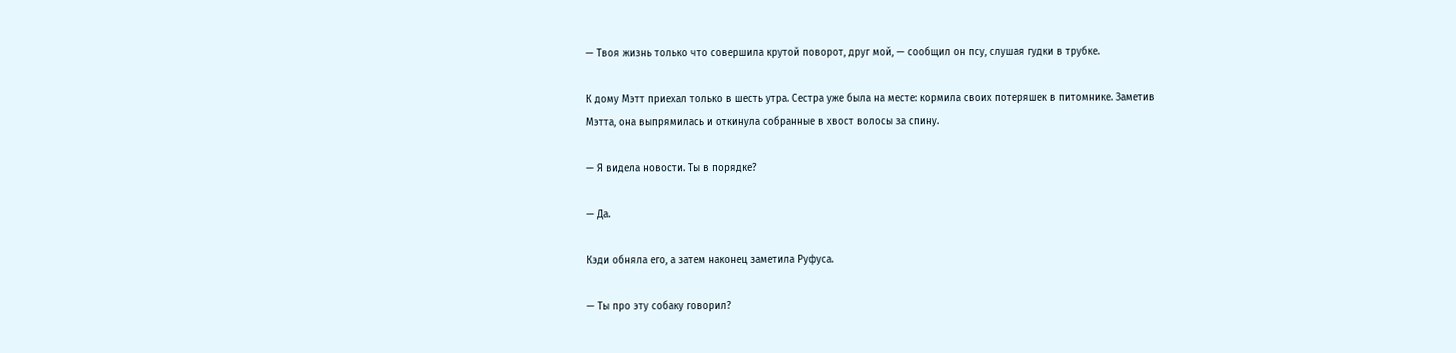— Твоя жизнь только что совершила крутой поворот, друг мой, — сообщил он псу, слушая гудки в трубке.

К дому Мэтт приехал только в шесть утра. Сестра уже была на месте: кормила своих потеряшек в питомнике. Заметив Мэтта, она выпрямилась и откинула собранные в хвост волосы за спину.

— Я видела новости. Ты в порядке?

— Да.

Кэди обняла его, а затем наконец заметила Руфуса.

— Ты про эту собаку говорил?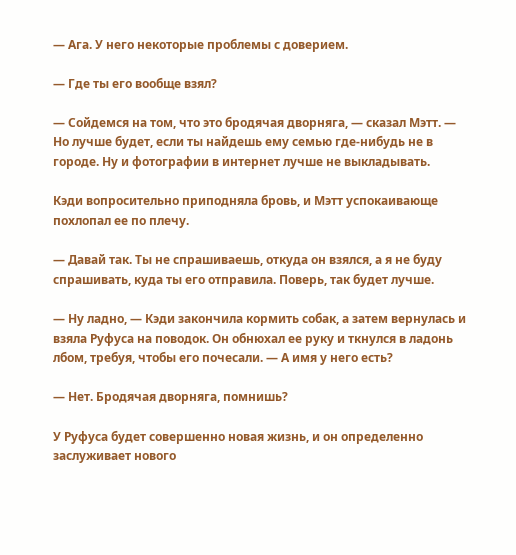— Ага. У него некоторые проблемы с доверием.

— Где ты его вообще взял?

— Сойдемся на том, что это бродячая дворняга, — сказал Мэтт. — Но лучше будет, если ты найдешь ему семью где-нибудь не в городе. Ну и фотографии в интернет лучше не выкладывать.

Кэди вопросительно приподняла бровь, и Мэтт успокаивающе похлопал ее по плечу.

— Давай так. Ты не спрашиваешь, откуда он взялся, а я не буду спрашивать, куда ты его отправила. Поверь, так будет лучше.

— Ну ладно, — Кэди закончила кормить собак, а затем вернулась и взяла Руфуса на поводок. Он обнюхал ее руку и ткнулся в ладонь лбом, требуя, чтобы его почесали. — А имя у него есть?

— Нет. Бродячая дворняга, помнишь?

У Руфуса будет совершенно новая жизнь, и он определенно заслуживает нового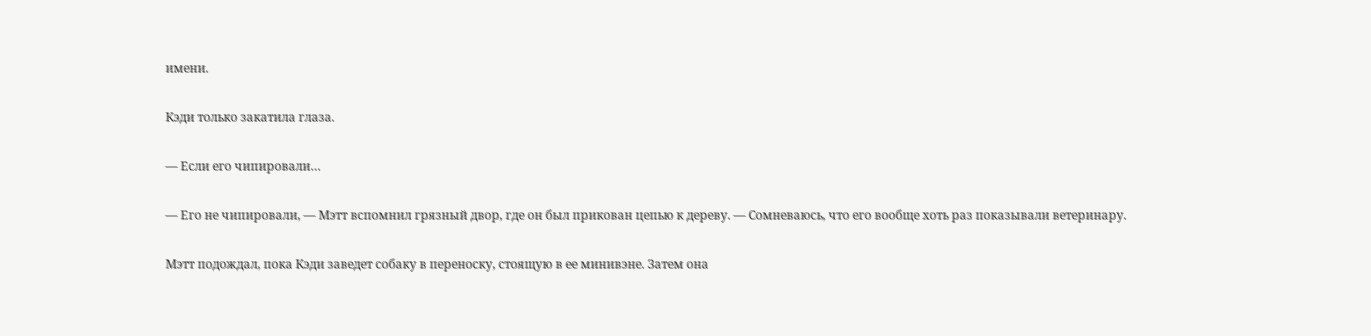имени.

Кэди только закатила глаза.

— Если его чипировали…

— Его не чипировали, — Мэтт вспомнил грязный двор, где он был прикован цепью к дереву. — Сомневаюсь, что его вообще хоть раз показывали ветеринару.

Мэтт подождал, пока Кэди заведет собаку в переноску, стоящую в ее минивэне. Затем она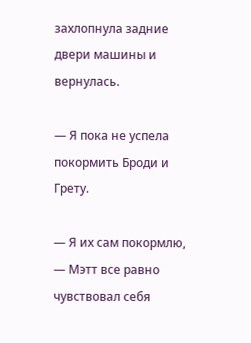захлопнула задние двери машины и вернулась.

— Я пока не успела покормить Броди и Грету.

— Я их сам покормлю, — Мэтт все равно чувствовал себя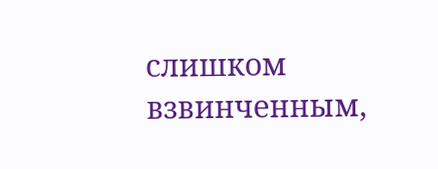слишком взвинченным,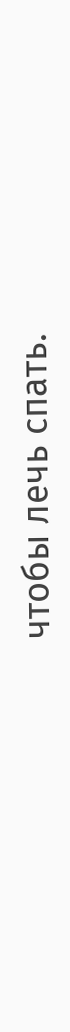чтобы лечь спать.